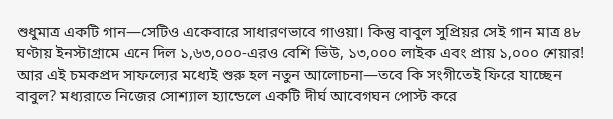শুধুমাত্র একটি গান—সেটিও একেবারে সাধারণভাবে গাওয়া। কিন্তু বাবুল সুপ্রিয়র সেই গান মাত্র ৪৮ ঘণ্টায় ইনস্টাগ্রামে এনে দিল ১,৬৩,০০০-এরও বেশি ভিউ, ১৩,০০০ লাইক এবং প্রায় ১,০০০ শেয়ার! আর এই চমকপ্রদ সাফল্যের মধ্যেই শুরু হল নতুন আলোচনা—তবে কি সংগীতেই ফিরে যাচ্ছেন বাবুল? মধ্যরাতে নিজের সোশ্যাল হ্যান্ডেলে একটি দীর্ঘ আবেগঘন পোস্ট করে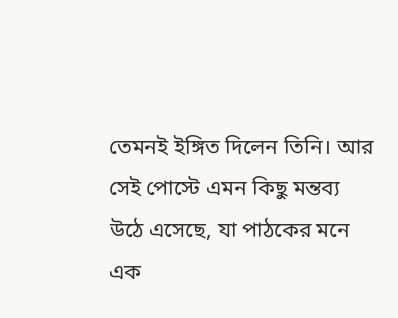তেমনই ইঙ্গিত দিলেন তিনি। আর সেই পোস্টে এমন কিছু মন্তব্য উঠে এসেছে, যা পাঠকের মনে এক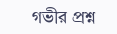গভীর প্রশ্ন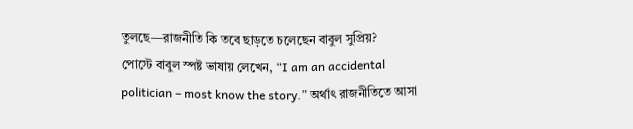তুলছে—রাজনীতি কি তবে ছাড়তে চলেছেন বাবুল সুপ্রিয়?
পোস্টে বাবুল স্পষ্ট ভাষায় লেখেন, “I am an accidental politician – most know the story.” অর্থাৎ রাজনীতিতে আসা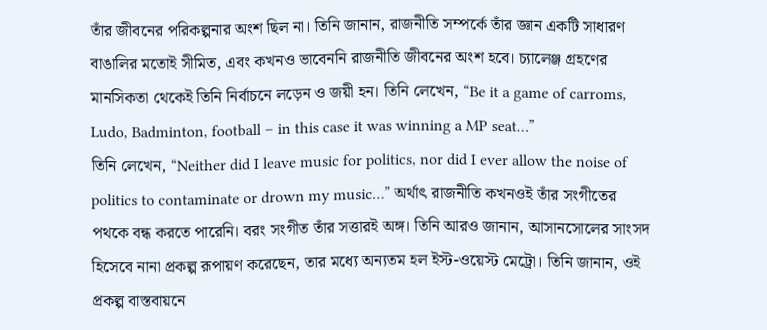তাঁর জীবনের পরিকল্পনার অংশ ছিল না। তিনি জানান, রাজনীতি সম্পর্কে তাঁর জ্ঞান একটি সাধারণ বাঙালির মতোই সীমিত, এবং কখনও ভাবেননি রাজনীতি জীবনের অংশ হবে। চ্যালেঞ্জ গ্রহণের মানসিকতা থেকেই তিনি নির্বাচনে লড়েন ও জয়ী হন। তিনি লেখেন, “Be it a game of carroms, Ludo, Badminton, football – in this case it was winning a MP seat…”
তিনি লেখেন, “Neither did I leave music for politics, nor did I ever allow the noise of politics to contaminate or drown my music…” অর্থাৎ রাজনীতি কখনওই তাঁর সংগীতের পথকে বন্ধ করতে পারেনি। বরং সংগীত তাঁর সত্তারই অঙ্গ। তিনি আরও জানান, আসানসোলের সাংসদ হিসেবে নানা প্রকল্প রূপায়ণ করেছেন, তার মধ্যে অন্যতম হল ইস্ট-ওয়েস্ট মেট্রো। তিনি জানান, ওই প্রকল্প বাস্তবায়নে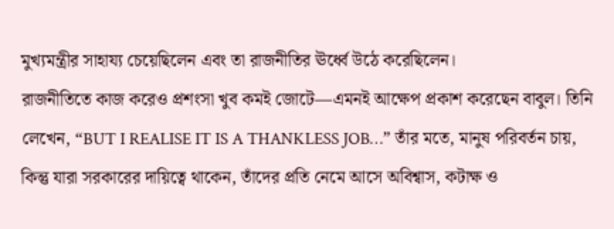মুখ্যমন্ত্রীর সাহায্য চেয়েছিলেন এবং তা রাজনীতির ঊর্ধ্বে উঠে করেছিলেন।
রাজনীতিতে কাজ করেও প্রশংসা খুব কমই জোটে—এমনই আক্ষেপ প্রকাশ করেছেন বাবুল। তিনি লেখেন, “BUT I REALISE IT IS A THANKLESS JOB…” তাঁর মতে, মানুষ পরিবর্তন চায়, কিন্তু যারা সরকারের দায়িত্বে থাকেন, তাঁদের প্রতি নেমে আসে অবিশ্বাস, কটাক্ষ ও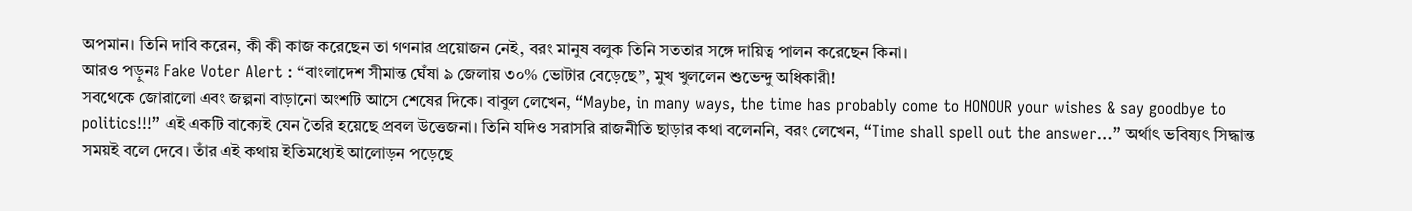অপমান। তিনি দাবি করেন, কী কী কাজ করেছেন তা গণনার প্রয়োজন নেই, বরং মানুষ বলুক তিনি সততার সঙ্গে দায়িত্ব পালন করেছেন কিনা।
আরও পড়ুনঃ Fake Voter Alert : “বাংলাদেশ সীমান্ত ঘেঁষা ৯ জেলায় ৩০% ভোটার বেড়েছে”, মুখ খুললেন শুভেন্দু অধিকারী!
সবথেকে জোরালো এবং জল্পনা বাড়ানো অংশটি আসে শেষের দিকে। বাবুল লেখেন, “Maybe, in many ways, the time has probably come to HONOUR your wishes & say goodbye to politics!!!” এই একটি বাক্যেই যেন তৈরি হয়েছে প্রবল উত্তেজনা। তিনি যদিও সরাসরি রাজনীতি ছাড়ার কথা বলেননি, বরং লেখেন, “Time shall spell out the answer…” অর্থাৎ ভবিষ্যৎ সিদ্ধান্ত সময়ই বলে দেবে। তাঁর এই কথায় ইতিমধ্যেই আলোড়ন পড়েছে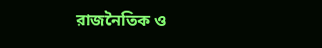রাজনৈতিক ও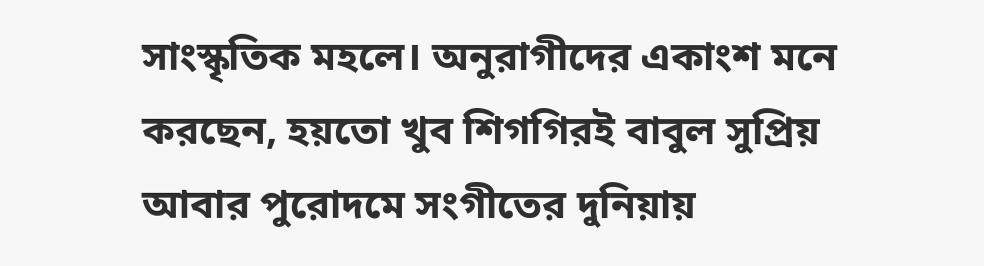সাংস্কৃতিক মহলে। অনুরাগীদের একাংশ মনে করছেন, হয়তো খুব শিগগিরই বাবুল সুপ্রিয় আবার পুরোদমে সংগীতের দুনিয়ায়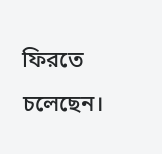ফিরতে চলেছেন।